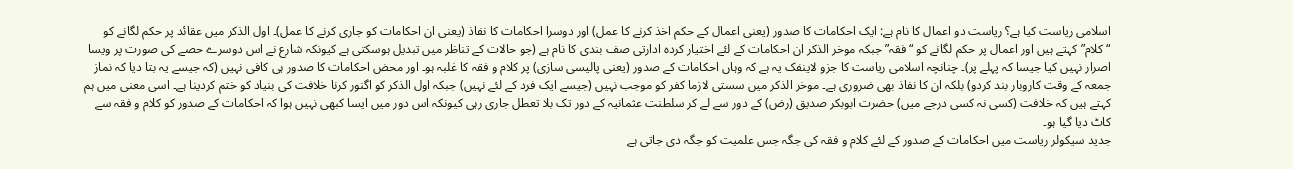اسلامی ریاست کیا ہے؟ ریاست دو اعمال کا نام ہے: ایک احکامات کا صدور (یعنی اعمال کے حکم اخذ کرنے کا عمل) اور دوسرا احکامات کا نفاذ (یعنی ان احکامات کو جاری کرنے کا عمل)۔ اول الذکر میں عقائد پر حکم لگانے کو “کلام” کہتے ہیں اور اعمال پر حکم لگانے کو “فقہ” جبکہ موخر الذکر ان احکامات کے لئے اختیار کردہ ادارتی صف بندی کا نام ہے (جو حالات کے تناظر میں تبدیل ہوسکتی ہے کیونکہ شارع نے اس دوسرے حصے کی صورت پر ویسا اصرار نہیں کیا جیسا کہ پہلے پر)۔ چنانچہ اسلامی ریاست کا جزو لاینفک یہ ہے کہ وہاں احکامات کے صدور (یعنی پالیسی سازی) پر کلام و فقہ کا غلبہ ہو۔ اور محض احکامات کا صدور ہی کافی نہیں (کہ جیسے یہ بتا دیا کہ نماز جمعہ کے وقت کاروبار بند کردو) بلکہ ان کا نفاذ بھی ضروری ہے۔ موخر الذکر میں سستی لازما کفر کو موجب نہیں (جیسے ایک فرد کے لئے نہیں) جبکہ اول الذکر کو اگنور کرنا خلافت کی بنیاد کو ختم کردینا ہے۔ اسی معنی میں ہم کہتے ہیں کہ خلافت (کسی نہ کسی درجے میں) حضرت ابوبکر صدیق (رض) کے دور سے لے کر سلطنت عثمانیہ کے دور تک بلا تعطل جاری رہی کیونکہ اس دور میں ایسا کبھی نہیں ہوا کہ احکامات کے صدور کو کلام و فقہ سے کاٹ دیا گیا ہو۔
جدید سیکولر ریاست میں احکامات کے صدور کے لئے کلام و فقہ کی جگہ جس علمیت کو جگہ دی جاتی ہے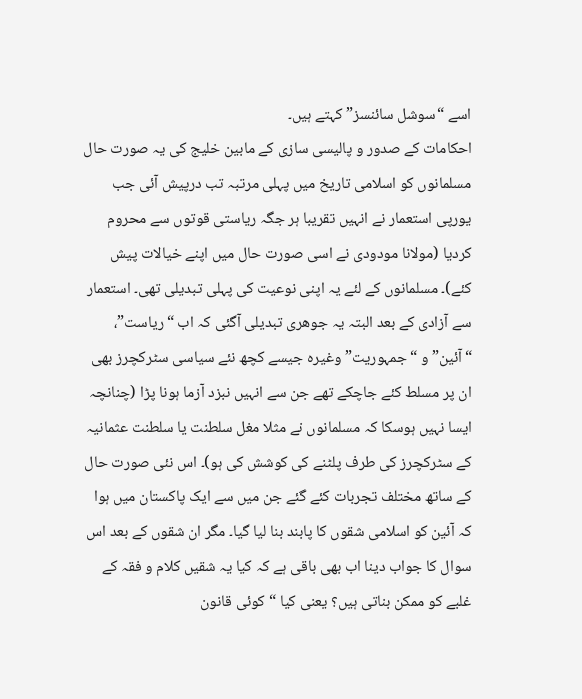اسے “سوشل سائنسز” کہتے ہیں۔
احکامات کے صدور و پالیسی سازی کے مابین خلیج کی یہ صورت حال مسلمانوں کو اسلامی تاریخ میں پہلی مرتبہ تب درپیش آئی جب یورپی استعمار نے انہیں تقریبا ہر جگہ ریاستی قوتوں سے محروم کردیا (مولانا مودودی نے اسی صورت حال میں اپنے خیالات پیش کئے)۔ مسلمانوں کے لئے یہ اپنی نوعیت کی پہلی تبدیلی تھی۔ استعمار سے آزادی کے بعد البتہ یہ جوھری تبدیلی آگئی کہ اب “ریاست”، “آئین” و “جمہوریت” وغیرہ جیسے کچھ نئے سیاسی سٹرکچرز بھی ان پر مسلط کئے جاچکے تھے جن سے انہیں نبزد آزما ہونا پڑا (چنانچہ ایسا نہیں ہوسکا کہ مسلمانوں نے مثلا مغل سلطنت یا سلطنت عثمانیہ کے سٹرکچرز کی طرف پلٹنے کی کوشش کی ہو)۔ اس نئی صورت حال کے ساتھ مختلف تجربات کئے گئے جن میں سے ایک پاکستان میں ہوا کہ آئین کو اسلامی شقوں کا پابند بنا لیا گیا۔ مگر ان شقوں کے بعد اس سوال کا جواب دینا اب بھی باقی ہے کہ کیا یہ شقیں کلام و فقہ کے غلبے کو ممکن بناتی ہیں؟ یعنی کیا “کوئی قانون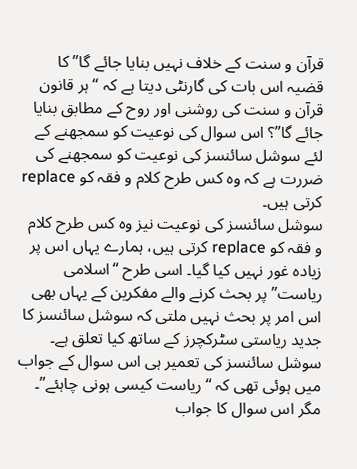قرآن و سنت کے خلاف نہیں بنایا جائے گا” کا قضیہ اس بات کی گارنٹی دیتا ہے کہ “ہر قانون قرآن و سنت کی روشنی اور روح کے مطابق بنایا جائے گا”؟ اس سوال کی نوعیت کو سمجھنے کے لئے سوشل سائنسز کی نوعیت کو سمجھنے کی ضررت ہے کہ وہ کس طرح کلام و فقہ کو replace کرتی ہیں۔
سوشل سائنسز کی نوعیت نیز وہ کس طرح کلام و فقہ کو replace کرتی ہیں، ہمارے یہاں اس پر زیادہ غور نہیں کیا گیا۔ اسی طرح “اسلامی ریاست” پر بحث کرنے والے مفکرین کے یہاں بھی اس امر پر بحث نہیں ملتی کہ سوشل سائنسز کا جدید ریاستی سٹرکچرز کے ساتھ کیا تعلق ہے۔ سوشل سائنسز کی تعمیر ہی اس سوال کے جواب میں ہوئی تھی کہ “ریاست کیسی ہونی چاہئے”۔ مگر اس سوال کا جواب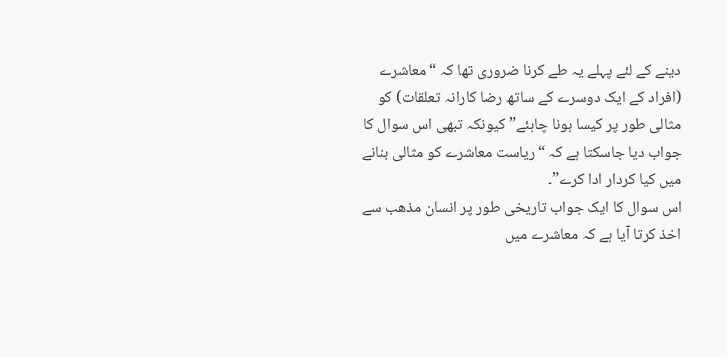دینے کے لئے پہلے یہ طے کرنا ضروری تھا کہ “معاشرے (افراد کے ایک دوسرے کے ساتھ رضا کارانہ تعلقات) کو مثالی طور پر کیسا ہونا چاہئے” کیونکہ تبھی اس سوال کا جواب دیا جاسکتا ہے کہ “ریاست معاشرے کو مثالی بنانے میں کیا کردار ادا کرے”۔
اس سوال کا ایک جواب تاریخی طور پر انسان مذھب سے اخذ کرتا آیا ہے کہ معاشرے میں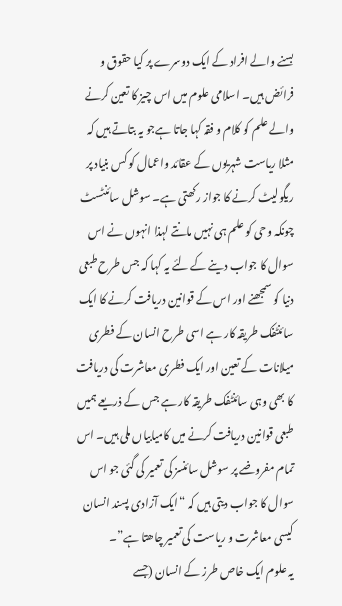بسنے والے افراد کے ایک دوسرے پر کیا حقوق و فرائض ہیں۔ اسلامی علوم میں اس چیز کا تعین کرنے والے علم کو کلام و فقہ کہا جاتا ہےجو یہ بتاتے ہیں کہ مثلا ریاست شہریوں کے عقائد واعمال کو کس بنیاد پر ریگولیٹ کرنے کا جواز رکھتی ہے۔ سوشل سائنٹسٹ چونکہ وحی کو علم ہی نہیں مانتے لہذا انہوں نے اس سوال کا جواب دینے کے لئے یہ کہا کہ جس طرح طبعی دنیا کو سمجھنے اور اس کے قوانین دریافت کرنے کا ایک سائنٹفک طریقہ کار ہے اسی طرح انسان کے فطری میلانات کے تعین اور ایک فطری معاشرت کی دریافت کا بھی وہی سائنٹفک طریقہ کار ہے جس کے ذریعے ہمیں طبعی قوانین دریافت کرنے میں کامیابیاں ملی ہیں۔ اس تمام مفروضے پر سوشل سائنسز کی تعمیر کی گئی جو اس سوال کا جواب دیتی ہیں کہ “ایک آزادی پسند انسان کیسی معاشرت و ریاست کی تعمیر چاھتا ہے”۔
یہ علوم ایک خاص طرز کے انسان (جسے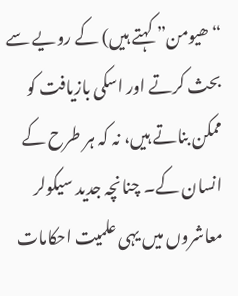“ھیومن” کہتے ہیں) کے رویے سے بحث کرتے اور اسکی بازیافت کو ممکن بناتے ہیں، نہ کہ ہر طرح کے انسان کے۔ چنانچہ جدید سیکولر معاشروں میں یہی علمیت احکامات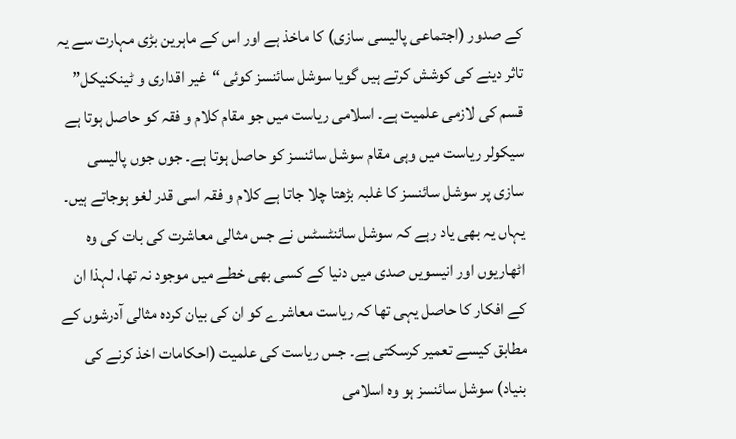کے صدور (اجتماعی پالیسی سازی) کا ماخذ ہے اور اس کے ماہرین بڑی مہارت سے یہ تاثر دینے کی کوشش کرتے ہیں گویا سوشل سائنسز کوئی “غیر اقداری و ٹینکنیکل” قسم کی لازمی علمیت ہے۔ اسلامی ریاست میں جو مقام کلام و فقہ کو حاصل ہوتا ہے سیکولر ریاست میں وہی مقام سوشل سائنسز کو حاصل ہوتا ہے۔ جوں جوں پالیسی سازی پر سوشل سائنسز کا غلبہ بڑھتا چلا جاتا ہے کلام و فقہ اسی قدر لغو ہوجاتے ہیں۔ یہاں یہ بھی یاد رہے کہ سوشل سائنٹسٹس نے جس مثالی معاشرت کی بات کی وہ اٹھاریوں اور انیسویں صدی میں دنیا کے کسی بھی خطے میں موجود نہ تھا، لہذا ان کے افکار کا حاصل یہی تھا کہ ریاست معاشرے کو ان کی بیان کردہ مثالی آدرشوں کے مطابق کیسے تعمیر کرسکتی ہے۔ جس ریاست کی علمیت (احکامات اخذ کرنے کی بنیاد) سوشل سائنسز ہو وہ اسلامی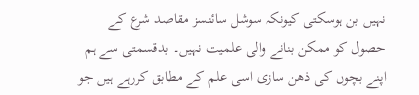نہیں بن ہوسکتی کیونکہ سوشل سائنسز مقاصد شرع کے حصول کو ممکن بنانے والی علمیت نہیں۔ بدقسمتی سے ہم اپنے بچوں کی ذھن سازی اسی علم کے مطابق کررہے ہیں جو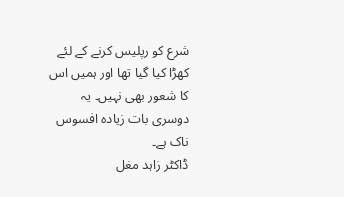شرع کو رپلیس کرنے کے لئے کھڑا کیا گیا تھا اور ہمیں اس کا شعور بھی نہیں۔ یہ دوسری بات زیادہ افسوس ناک ہے۔
ڈاکٹر زاہد مغل